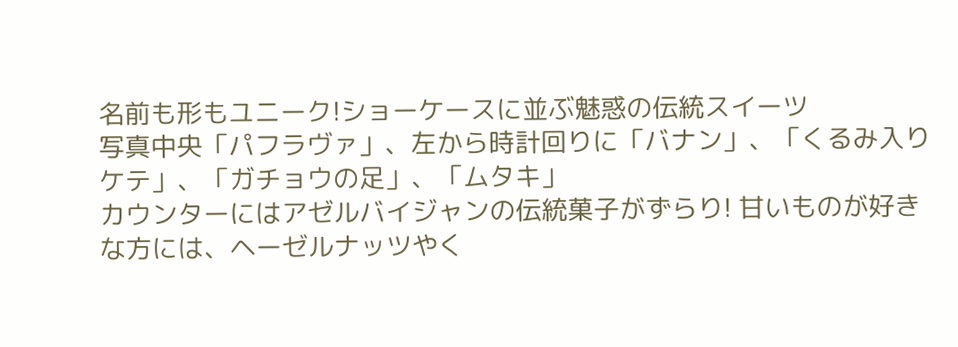名前も形もユニーク!ショーケースに並ぶ魅惑の伝統スイーツ
写真中央「パフラヴァ」、左から時計回りに「バナン」、「くるみ入りケテ」、「ガチョウの足」、「ムタキ」
カウンターにはアゼルバイジャンの伝統菓子がずらり! 甘いものが好きな方には、ヘーゼルナッツやく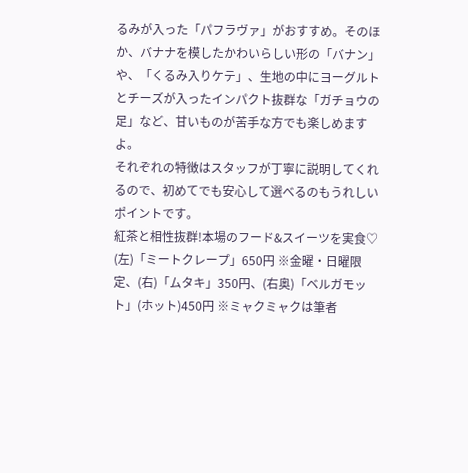るみが入った「パフラヴァ」がおすすめ。そのほか、バナナを模したかわいらしい形の「バナン」や、「くるみ入りケテ」、生地の中にヨーグルトとチーズが入ったインパクト抜群な「ガチョウの足」など、甘いものが苦手な方でも楽しめますよ。
それぞれの特徴はスタッフが丁寧に説明してくれるので、初めてでも安心して選べるのもうれしいポイントです。
紅茶と相性抜群!本場のフード&スイーツを実食♡
(左)「ミートクレープ」650円 ※金曜・日曜限定、(右)「ムタキ」350円、(右奥)「ベルガモット」(ホット)450円 ※ミャクミャクは筆者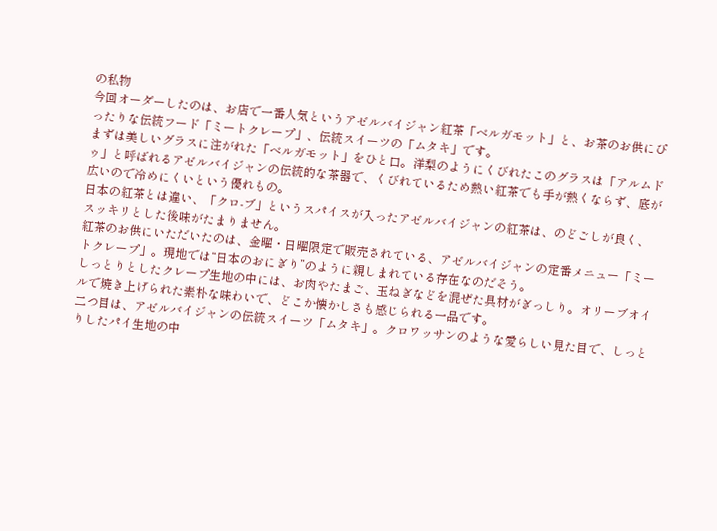の私物
今回オーダーしたのは、お店で一番人気というアゼルバイジャン紅茶「ベルガモット」と、お茶のお供にぴったりな伝統フード「ミートクレープ」、伝統スイーツの「ムタキ」です。
まずは美しいグラスに注がれた「ベルガモット」をひと口。洋梨のようにくびれたこのグラスは「アルムドゥ」と呼ばれるアゼルバイジャンの伝統的な茶器で、くびれているため熱い紅茶でも手が熱くならず、底が広いので冷めにくいという優れもの。
日本の紅茶とは違い、「クロ-ブ」というスパイスが入ったアゼルバイジャンの紅茶は、のどごしが良く、スッキリとした後味がたまりません。
紅茶のお供にいただいたのは、金曜・日曜限定で販売されている、アゼルバイジャンの定番メニュー「ミートクレープ」。現地では“日本のおにぎり”のように親しまれている存在なのだそう。
しっとりとしたクレープ生地の中には、お肉やたまご、玉ねぎなどを混ぜた具材がぎっしり。オリーブオイルで焼き上げられた素朴な味わいで、どこか懐かしさも感じられる一品です。
二つ目は、アゼルバイジャンの伝統スイーツ「ムタキ」。クロワッサンのような愛らしい見た目で、しっとりしたパイ生地の中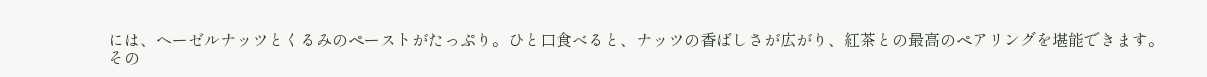には、ヘーゼルナッツとくるみのペーストがたっぷり。ひと口食べると、ナッツの香ばしさが広がり、紅茶との最高のペアリングを堪能できます。
その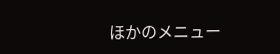ほかのメニュー